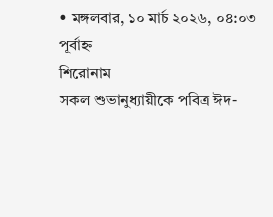• মঙ্গলবার, ১০ মার্চ ২০২৬, ০৪:০৩ পূর্বাহ্ন
শিরোনাম
সকল শুভানুধ্যায়ীকে পবিত্র ঈদ-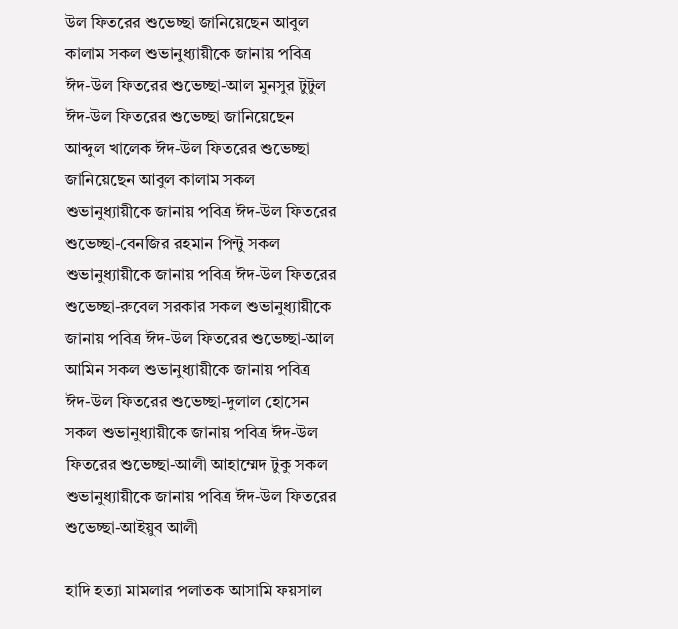উল ফিতরের শুভেচ্ছা জানিয়েছেন আবুল কালাম সকল শুভানুধ্যায়ীকে জানায় পবিত্র ঈদ-উল ফিতরের শুভেচ্ছা-আল মুনসুর টুটুল ঈদ-উল ফিতরের শুভেচ্ছা জানিয়েছেন আব্দুল খালেক ঈদ-উল ফিতরের শুভেচ্ছা জানিয়েছেন আবুল কালাম সকল শুভানুধ্যায়ীকে জানায় পবিত্র ঈদ-উল ফিতরের শুভেচ্ছা-বেনজির রহমান পিন্টু সকল শুভানুধ্যায়ীকে জানায় পবিত্র ঈদ-উল ফিতরের শুভেচ্ছা-রুবেল সরকার সকল শুভানুধ্যায়ীকে জানায় পবিত্র ঈদ-উল ফিতরের শুভেচ্ছা-আল আমিন সকল শুভানুধ্যায়ীকে জানায় পবিত্র ঈদ-উল ফিতরের শুভেচ্ছা-দুলাল হোসেন সকল শুভানুধ্যায়ীকে জানায় পবিত্র ঈদ-উল ফিতরের শুভেচ্ছা-আলী আহাম্মেদ টুকু সকল শুভানুধ্যায়ীকে জানায় পবিত্র ঈদ-উল ফিতরের শুভেচ্ছা-আইয়ুব আলী

হাদি হত্যা মামলার পলাতক আসামি ফয়সাল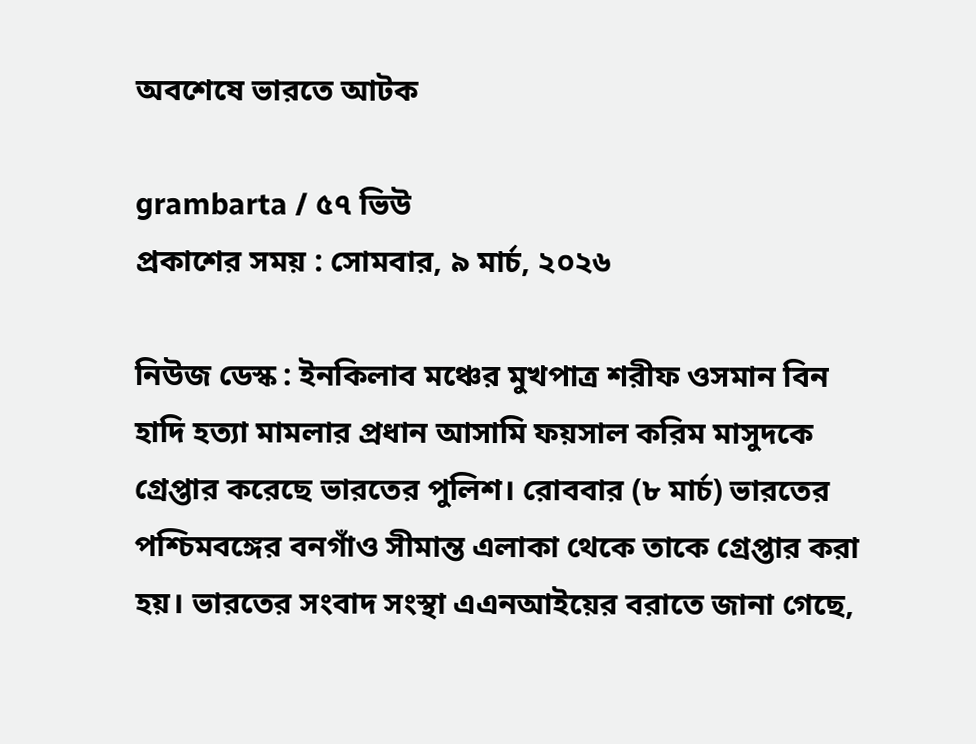অবশেষে ভারতে আটক

grambarta / ৫৭ ভিউ
প্রকাশের সময় : সোমবার, ৯ মার্চ, ২০২৬

নিউজ ডেস্ক : ইনকিলাব মঞ্চের মুখপাত্র শরীফ ওসমান বিন হাদি হত্যা মামলার প্রধান আসামি ফয়সাল করিম মাসুদকে গ্রেপ্তার করেছে ভারতের পুলিশ। রোববার (৮ মার্চ) ভারতের পশ্চিমবঙ্গের বনগাঁও সীমান্ত এলাকা থেকে তাকে গ্রেপ্তার করা হয়। ভারতের সংবাদ সংস্থা এএনআইয়ের বরাতে জানা গেছে,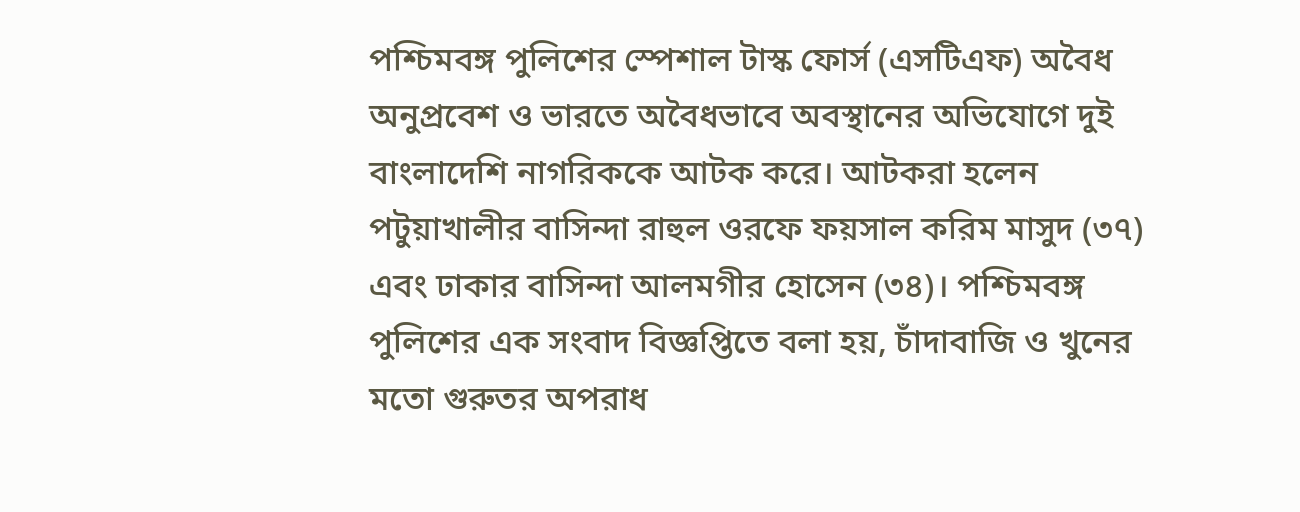পশ্চিমবঙ্গ পুলিশের স্পেশাল টাস্ক ফোর্স (এসটিএফ) অবৈধ অনুপ্রবেশ ও ভারতে অবৈধভাবে অবস্থানের অভিযোগে দুই বাংলাদেশি নাগরিককে আটক করে। আটকরা হলেন পটুয়াখালীর বাসিন্দা রাহুল ওরফে ফয়সাল করিম মাসুদ (৩৭) এবং ঢাকার বাসিন্দা আলমগীর হোসেন (৩৪)। পশ্চিমবঙ্গ পুলিশের এক সংবাদ বিজ্ঞপ্তিতে বলা হয়, চাঁদাবাজি ও খুনের মতো গুরুতর অপরাধ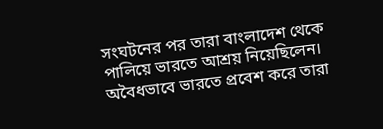সংঘটনের পর তারা বাংলাদেশ থেকে পালিয়ে ভারতে আশ্রয় নিয়েছিলেন। অবৈধভাবে ভারতে প্রবেশ করে তারা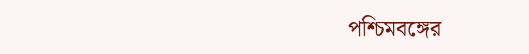পশ্চিমবঙ্গের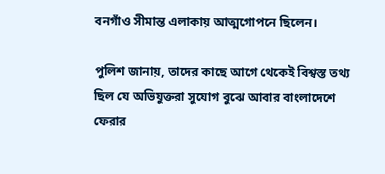বনগাঁও সীমান্ত এলাকায় আত্মগোপনে ছিলেন।

পুলিশ জানায়, তাদের কাছে আগে থেকেই বিশ্বস্ত তথ্য ছিল যে অভিযুক্তরা সুযোগ বুঝে আবার বাংলাদেশে ফেরার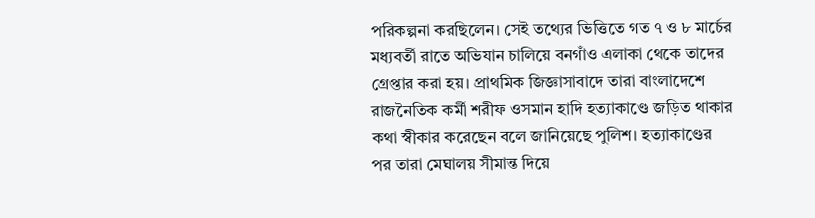পরিকল্পনা করছিলেন। সেই তথ্যের ভিত্তিতে গত ৭ ও ৮ মার্চের মধ্যবর্তী রাতে অভিযান চালিয়ে বনগাঁও এলাকা থেকে তাদের গ্রেপ্তার করা হয়। প্রাথমিক জিজ্ঞাসাবাদে তারা বাংলাদেশে রাজনৈতিক কর্মী শরীফ ওসমান হাদি হত্যাকাণ্ডে জড়িত থাকার কথা স্বীকার করেছেন বলে জানিয়েছে পুলিশ। হত্যাকাণ্ডের পর তারা মেঘালয় সীমান্ত দিয়ে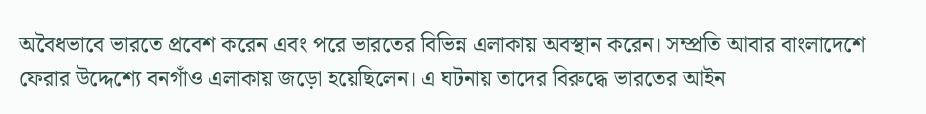অবৈধভাবে ভারতে প্রবেশ করেন এবং পরে ভারতের বিভিন্ন এলাকায় অবস্থান করেন। সম্প্রতি আবার বাংলাদেশে ফেরার উদ্দেশ্যে বনগাঁও এলাকায় জড়ো হয়েছিলেন। এ ঘটনায় তাদের বিরুদ্ধে ভারতের আইন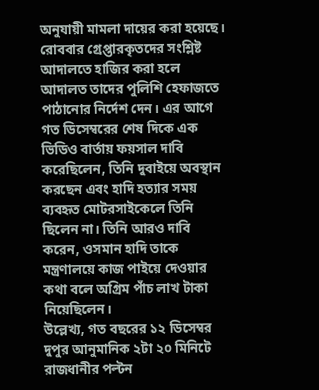অনুযায়ী মামলা দায়ের করা হয়েছে। রোববার গ্রেপ্তারকৃতদের সংশ্লিষ্ট আদালতে হাজির করা হলে আদালত তাদের পুলিশি হেফাজতে পাঠানোর নির্দেশ দেন। এর আগে গত ডিসেম্বরের শেষ দিকে এক ভিডিও বার্তায় ফয়সাল দাবি করেছিলেন, তিনি দুবাইয়ে অবস্থান করছেন এবং হাদি হত্যার সময় ব্যবহৃত মোটরসাইকেলে তিনি ছিলেন না। তিনি আরও দাবি করেন, ওসমান হাদি তাকে মন্ত্রণালয়ে কাজ পাইয়ে দেওয়ার কথা বলে অগ্রিম পাঁচ লাখ টাকা নিয়েছিলেন।
উল্লেখ্য, গত বছরের ১২ ডিসেম্বর দুপুর আনুমানিক ২টা ২০ মিনিটে রাজধানীর পল্টন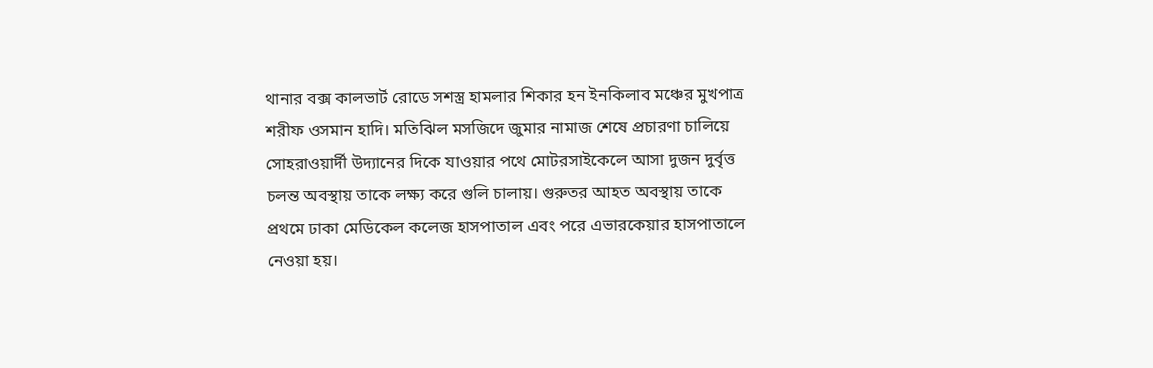থানার বক্স কালভার্ট রোডে সশস্ত্র হামলার শিকার হন ইনকিলাব মঞ্চের মুখপাত্র শরীফ ওসমান হাদি। মতিঝিল মসজিদে জুমার নামাজ শেষে প্রচারণা চালিয়ে সোহরাওয়ার্দী উদ্যানের দিকে যাওয়ার পথে মোটরসাইকেলে আসা দুজন দুর্বৃত্ত চলন্ত অবস্থায় তাকে লক্ষ্য করে গুলি চালায়। গুরুতর আহত অবস্থায় তাকে প্রথমে ঢাকা মেডিকেল কলেজ হাসপাতাল এবং পরে এভারকেয়ার হাসপাতালে নেওয়া হয়।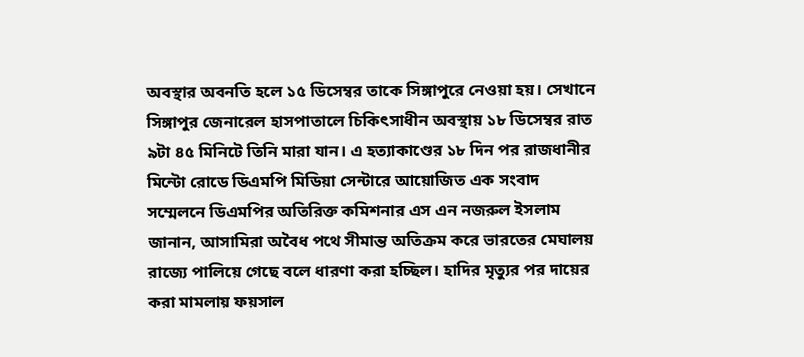অবস্থার অবনতি হলে ১৫ ডিসেম্বর তাকে সিঙ্গাপুরে নেওয়া হয়। সেখানে সিঙ্গাপুর জেনারেল হাসপাতালে চিকিৎসাধীন অবস্থায় ১৮ ডিসেম্বর রাত ৯টা ৪৫ মিনিটে তিনি মারা যান। এ হত্যাকাণ্ডের ১৮ দিন পর রাজধানীর মিন্টো রোডে ডিএমপি মিডিয়া সেন্টারে আয়োজিত এক সংবাদ সম্মেলনে ডিএমপির অতিরিক্ত কমিশনার এস এন নজরুল ইসলাম জানান, আসামিরা অবৈধ পথে সীমান্ত অতিক্রম করে ভারতের মেঘালয় রাজ্যে পালিয়ে গেছে বলে ধারণা করা হচ্ছিল। হাদির মৃত্যুর পর দায়ের করা মামলায় ফয়সাল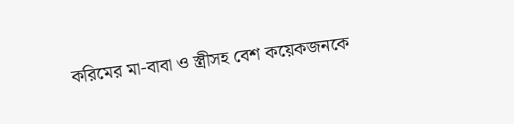করিমের মা-বাবা ও স্ত্রীসহ বেশ কয়েকজনকে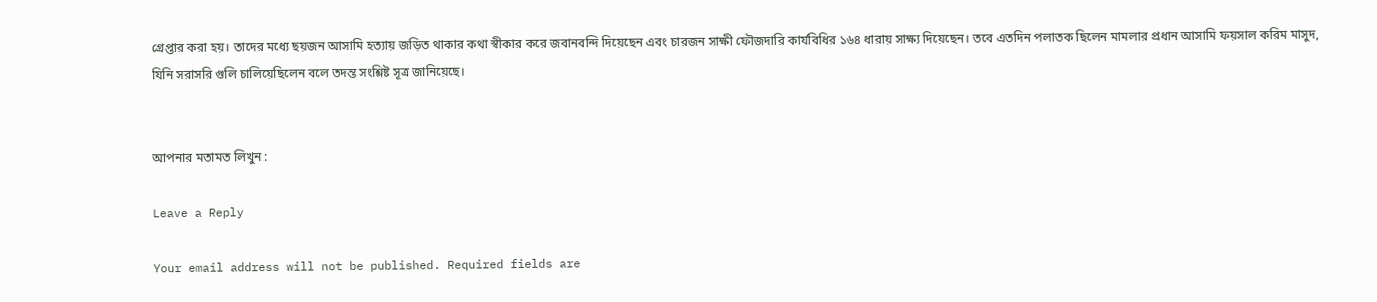গ্রেপ্তার করা হয়। তাদের মধ্যে ছয়জন আসামি হত্যায় জড়িত থাকার কথা স্বীকার করে জবানবন্দি দিয়েছেন এবং চারজন সাক্ষী ফৌজদারি কার্যবিধির ১৬৪ ধারায় সাক্ষ্য দিয়েছেন। তবে এতদিন পলাতক ছিলেন মামলার প্রধান আসামি ফয়সাল করিম মাসুদ, যিনি সরাসরি গুলি চালিয়েছিলেন বলে তদন্ত সংশ্লিষ্ট সূত্র জানিয়েছে।


আপনার মতামত লিখুন :

Leave a Reply

Your email address will not be published. Required fields are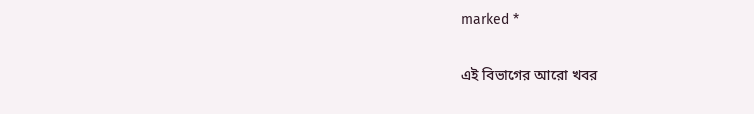marked *

এই বিভাগের আরো খবর